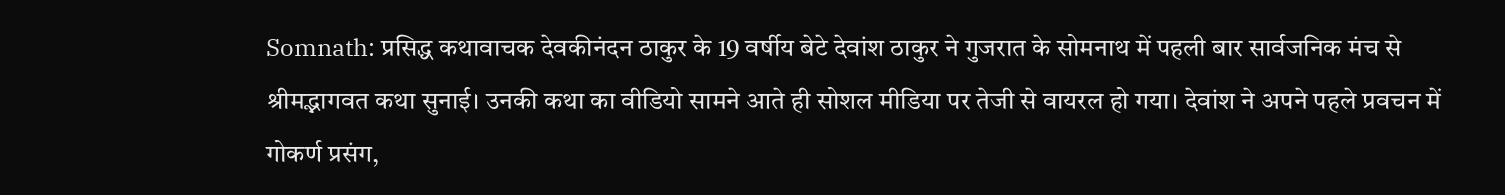Somnath: प्रसिद्ध कथावाचक देवकीनंदन ठाकुर के 19 वर्षीय बेटे देवांश ठाकुर ने गुजरात के सोमनाथ में पहली बार सार्वजनिक मंच से श्रीमद्भागवत कथा सुनाई। उनकी कथा का वीडियो सामने आते ही सोशल मीडिया पर तेजी से वायरल हो गया। देवांश ने अपने पहले प्रवचन में गोकर्ण प्रसंग,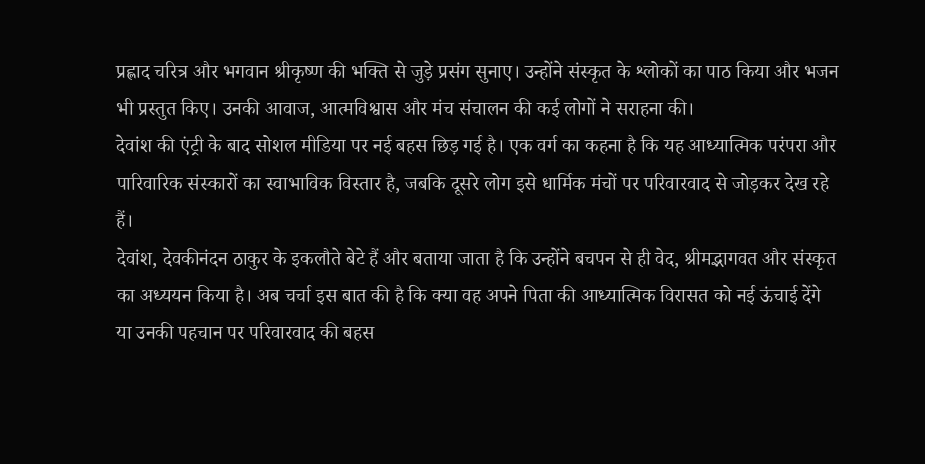प्रह्लाद चरित्र और भगवान श्रीकृष्ण की भक्ति से जुड़े प्रसंग सुनाए। उन्होंने संस्कृत के श्लोकों का पाठ किया और भजन भी प्रस्तुत किए। उनकी आवाज, आत्मविश्वास और मंच संचालन की कई लोगों ने सराहना की।
देवांश की एंट्री के बाद सोशल मीडिया पर नई बहस छिड़ गई है। एक वर्ग का कहना है कि यह आध्यात्मिक परंपरा और पारिवारिक संस्कारों का स्वाभाविक विस्तार है, जबकि दूसरे लोग इसे धार्मिक मंचों पर परिवारवाद से जोड़कर देख रहे हैं।
देवांश, देवकीनंदन ठाकुर के इकलौते बेटे हैं और बताया जाता है कि उन्होंने बचपन से ही वेद, श्रीमद्भागवत और संस्कृत का अध्ययन किया है। अब चर्चा इस बात की है कि क्या वह अपने पिता की आध्यात्मिक विरासत को नई ऊंचाई देंगे या उनकी पहचान पर परिवारवाद की बहस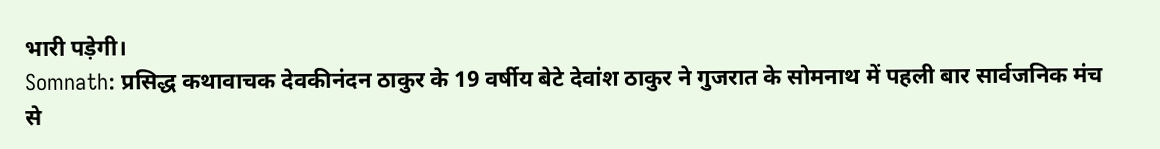भारी पड़ेगी।
Somnath: प्रसिद्ध कथावाचक देवकीनंदन ठाकुर के 19 वर्षीय बेटे देवांश ठाकुर ने गुजरात के सोमनाथ में पहली बार सार्वजनिक मंच से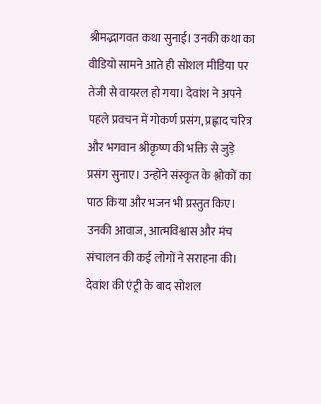श्रीमद्भागवत कथा सुनाई। उनकी कथा का वीडियो सामने आते ही सोशल मीडिया पर तेजी से वायरल हो गया। देवांश ने अपने पहले प्रवचन में गोकर्ण प्रसंग, प्रह्लाद चरित्र और भगवान श्रीकृष्ण की भक्ति से जुड़े प्रसंग सुनाए। उन्होंने संस्कृत के श्लोकों का पाठ किया और भजन भी प्रस्तुत किए। उनकी आवाज, आत्मविश्वास और मंच संचालन की कई लोगों ने सराहना की।
देवांश की एंट्री के बाद सोशल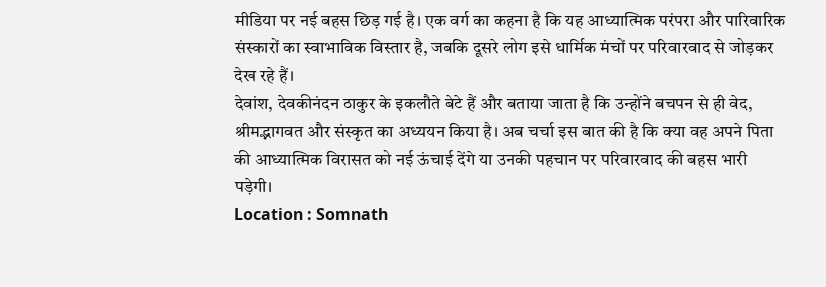मीडिया पर नई बहस छिड़ गई है। एक वर्ग का कहना है कि यह आध्यात्मिक परंपरा और पारिवारिक संस्कारों का स्वाभाविक विस्तार है, जबकि दूसरे लोग इसे धार्मिक मंचों पर परिवारवाद से जोड़कर देख रहे हैं।
देवांश, देवकीनंदन ठाकुर के इकलौते बेटे हैं और बताया जाता है कि उन्होंने बचपन से ही वेद, श्रीमद्भागवत और संस्कृत का अध्ययन किया है। अब चर्चा इस बात की है कि क्या वह अपने पिता की आध्यात्मिक विरासत को नई ऊंचाई देंगे या उनकी पहचान पर परिवारवाद की बहस भारी पड़ेगी।
Location : Somnath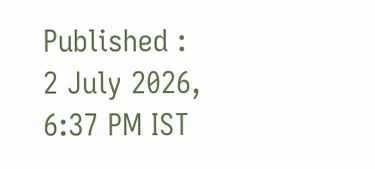Published : 2 July 2026, 6:37 PM IST